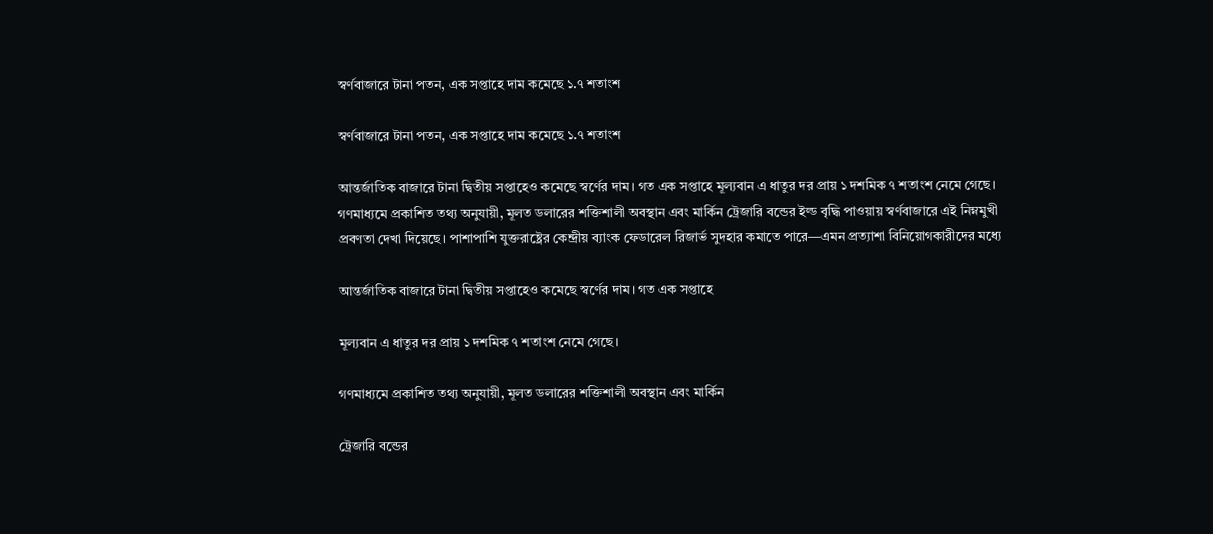স্বর্ণবাজারে টানা পতন, এক সপ্তাহে দাম কমেছে ১.৭ শতাংশ

স্বর্ণবাজারে টানা পতন, এক সপ্তাহে দাম কমেছে ১.৭ শতাংশ

আন্তর্জাতিক বাজারে টানা দ্বিতীয় সপ্তাহেও কমেছে স্বর্ণের দাম। গত এক সপ্তাহে মূল্যবান এ ধাতুর দর প্রায় ১ দশমিক ৭ শতাংশ নেমে গেছে। গণমাধ্যমে প্রকাশিত তথ্য অনুযায়ী, মূলত ডলারের শক্তিশালী অবস্থান এবং মার্কিন ট্রেজারি বন্ডের ইল্ড বৃদ্ধি পাওয়ায় স্বর্ণবাজারে এই নিম্নমুখী প্রবণতা দেখা দিয়েছে। পাশাপাশি যুক্তরাষ্ট্রের কেন্দ্রীয় ব্যাংক ফেডারেল রিজার্ভ সুদহার কমাতে পারে—এমন প্রত্যাশা বিনিয়োগকারীদের মধ্যে

আন্তর্জাতিক বাজারে টানা দ্বিতীয় সপ্তাহেও কমেছে স্বর্ণের দাম। গত এক সপ্তাহে

মূল্যবান এ ধাতুর দর প্রায় ১ দশমিক ৭ শতাংশ নেমে গেছে।

গণমাধ্যমে প্রকাশিত তথ্য অনুযায়ী, মূলত ডলারের শক্তিশালী অবস্থান এবং মার্কিন

ট্রেজারি বন্ডের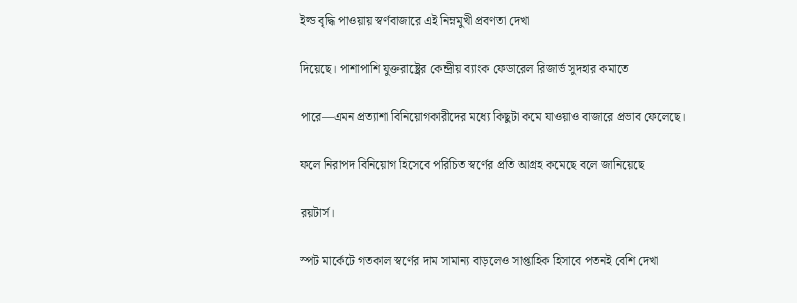ইল্ড বৃদ্ধি পাওয়ায় স্বর্ণবাজারে এই নিম্নমুখী প্রবণতা দেখা

দিয়েছে। পাশাপাশি যুক্তরাষ্ট্রের কেন্দ্রীয় ব্যাংক ফেডারেল রিজার্ভ সুদহার কমাতে

পারে—এমন প্রত্যাশা বিনিয়োগকারীদের মধ্যে কিছুটা কমে যাওয়াও বাজারে প্রভাব ফেলেছে।

ফলে নিরাপদ বিনিয়োগ হিসেবে পরিচিত স্বর্ণের প্রতি আগ্রহ কমেছে বলে জানিয়েছে

রয়টার্স।

স্পট মার্কেটে গতকাল স্বর্ণের দাম সামান্য বাড়লেও সাপ্তাহিক হিসাবে পতনই বেশি দেখা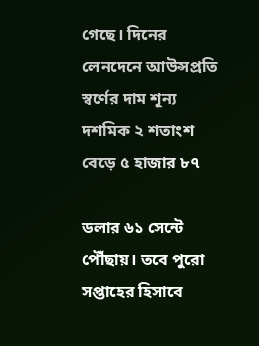গেছে। দিনের লেনদেনে আউন্সপ্রতি স্বর্ণের দাম শূন্য দশমিক ২ শতাংশ বেড়ে ৫ হাজার ৮৭

ডলার ৬১ সেন্টে পৌঁছায়। তবে পুরো সপ্তাহের হিসাবে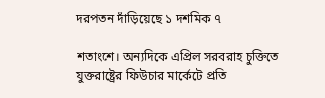দরপতন দাঁড়িয়েছে ১ দশমিক ৭

শতাংশে। অন্যদিকে এপ্রিল সরবরাহ চুক্তিতে যুক্তরাষ্ট্রের ফিউচার মার্কেটে প্রতি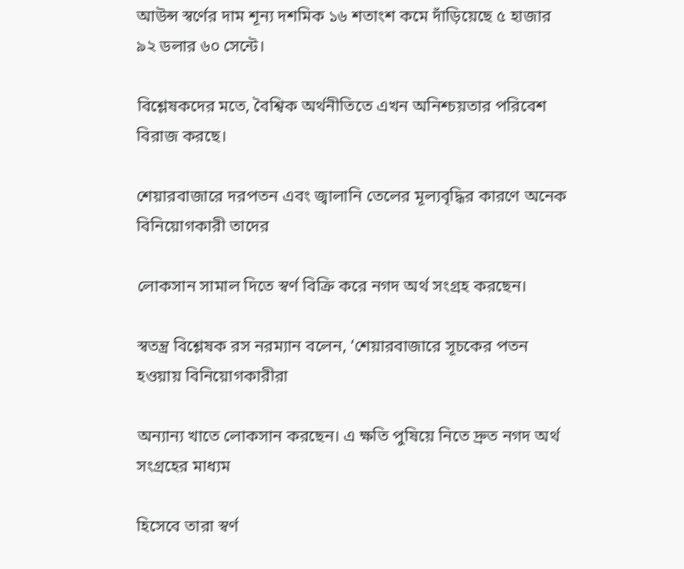আউন্স স্বর্ণের দাম শূন্য দশমিক ১৬ শতাংশ কমে দাঁড়িয়েছে ৫ হাজার ৯২ ডলার ৬০ সেন্টে।

বিশ্লেষকদের মতে, বৈশ্বিক অর্থনীতিতে এখন অনিশ্চয়তার পরিবেশ বিরাজ করছে।

শেয়ারবাজারে দরপতন এবং জ্বালানি তেলের মূল্যবৃদ্ধির কারণে অনেক বিনিয়োগকারী তাদের

লোকসান সামাল দিতে স্বর্ণ বিক্রি করে নগদ অর্থ সংগ্রহ করছেন।

স্বতন্ত্র বিশ্লেষক রস নরম্যান বলেন, ‘শেয়ারবাজারে সূচকের পতন হওয়ায় বিনিয়োগকারীরা

অন্যান্য খাতে লোকসান করছেন। এ ক্ষতি পুষিয়ে নিতে দ্রুত নগদ অর্থ সংগ্রহের মাধ্যম

হিসেবে তারা স্বর্ণ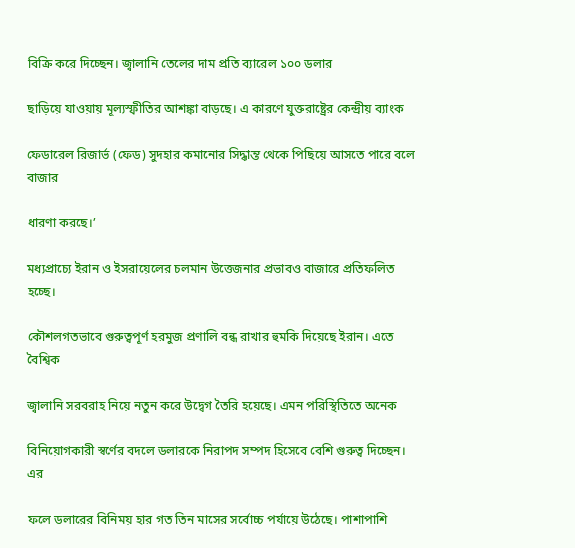বিক্রি করে দিচ্ছেন। জ্বালানি তেলের দাম প্রতি ব্যারেল ১০০ ডলার

ছাড়িয়ে যাওয়ায় মূল্যস্ফীতির আশঙ্কা বাড়ছে। এ কারণে যুক্তরাষ্ট্রের কেন্দ্রীয় ব্যাংক

ফেডারেল রিজার্ভ (ফেড) সুদহার কমানোর সিদ্ধান্ত থেকে পিছিয়ে আসতে পারে বলে বাজার

ধারণা করছে।’

মধ্যপ্রাচ্যে ইরান ও ইসরায়েলের চলমান উত্তেজনার প্রভাবও বাজারে প্রতিফলিত হচ্ছে।

কৌশলগতভাবে গুরুত্বপূর্ণ হরমুজ প্রণালি বন্ধ রাখার হুমকি দিয়েছে ইরান। এতে বৈশ্বিক

জ্বালানি সরবরাহ নিয়ে নতুন করে উদ্বেগ তৈরি হয়েছে। এমন পরিস্থিতিতে অনেক

বিনিয়োগকারী স্বর্ণের বদলে ডলারকে নিরাপদ সম্পদ হিসেবে বেশি গুরুত্ব দিচ্ছেন। এর

ফলে ডলারের বিনিময় হার গত তিন মাসের সর্বোচ্চ পর্যায়ে উঠেছে। পাশাপাশি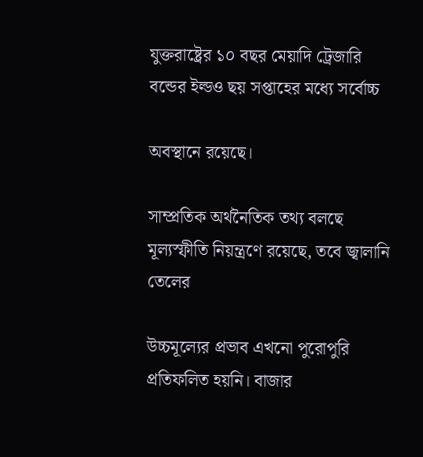যুক্তরাষ্ট্রের ১০ বছর মেয়াদি ট্রেজারি বন্ডের ইল্ডও ছয় সপ্তাহের মধ্যে সর্বোচ্চ

অবস্থানে রয়েছে।

সাম্প্রতিক অর্থনৈতিক তথ্য বলছে মূল্যস্ফীতি নিয়ন্ত্রণে রয়েছে, তবে জ্বালানি তেলের

উচ্চমূল্যের প্রভাব এখনো পুরোপুরি প্রতিফলিত হয়নি। বাজার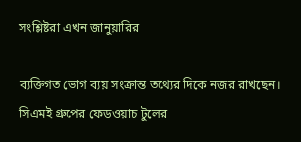সংশ্লিষ্টরা এখন জানুয়ারির

ব্যক্তিগত ভোগ ব্যয় সংক্রান্ত তথ্যের দিকে নজর রাখছেন। সিএমই গ্রুপের ফেডওয়াচ টুলের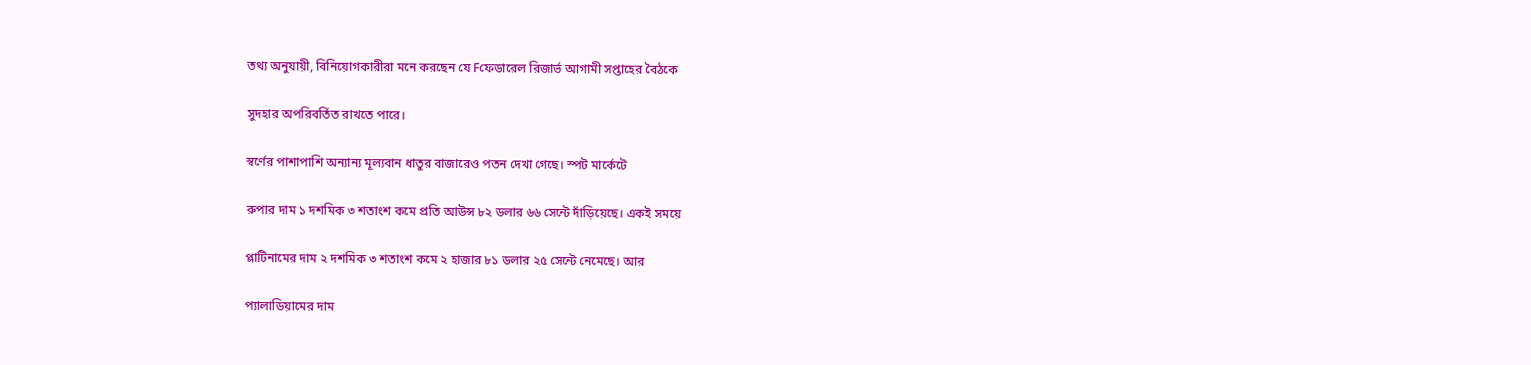তথ্য অনুযায়ী, বিনিয়োগকারীরা মনে করছেন যে Fফেডারেল রিজার্ভ আগামী সপ্তাহের বৈঠকে

সুদহার অপরিবর্তিত রাখতে পারে।

স্বর্ণের পাশাপাশি অন্যান্য মূল্যবান ধাতুর বাজারেও পতন দেখা গেছে। স্পট মার্কেটে

রুপার দাম ১ দশমিক ৩ শতাংশ কমে প্রতি আউন্স ৮২ ডলার ৬৬ সেন্টে দাঁড়িয়েছে। একই সময়ে

প্লাটিনামের দাম ২ দশমিক ৩ শতাংশ কমে ২ হাজার ৮১ ডলার ২৫ সেন্টে নেমেছে। আর

প্যালাডিয়ামের দাম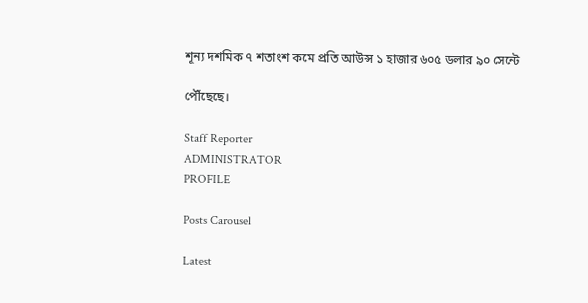শূন্য দশমিক ৭ শতাংশ কমে প্রতি আউন্স ১ হাজার ৬০৫ ডলার ৯০ সেন্টে

পৌঁছেছে।

Staff Reporter
ADMINISTRATOR
PROFILE

Posts Carousel

Latest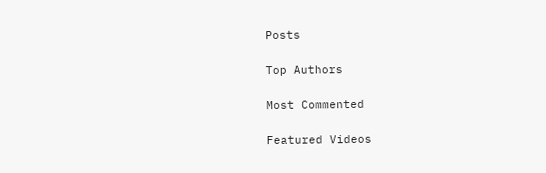Posts

Top Authors

Most Commented

Featured Videos